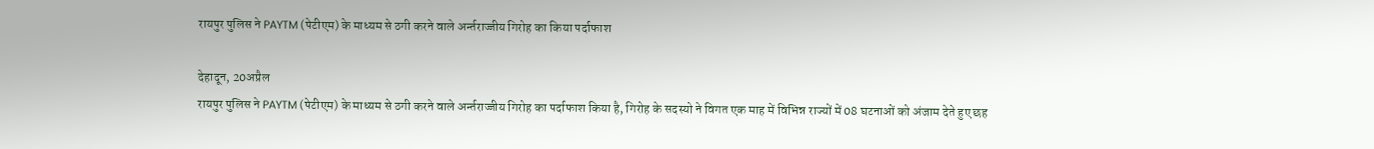रायपुर पुलिस ने PAYTM (पेटीएम) के माध्यम से ठगी करने वाले अर्न्तराज्जीय गिरोह का किया पर्दाफाश

देहादून, 20अप्रैल
रायपुर पुलिस ने PAYTM (पेटीएम) के माध्यम से ठगी करने वाले अर्न्तराज्जीय गिरोह का पर्दाफाश किया है, गिरोह के सदस्यो ने विगत एक माह में विभिन्न राज्यों में 08 घटनाओं को अंजाम देते हुए छह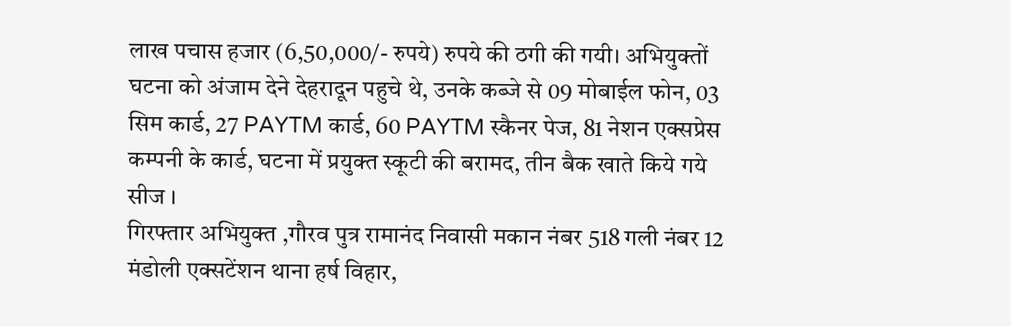लाख पचास हजार (6,50,000/- रुपये) रुपये की ठगी की गयी। अभियुक्तों घटना को अंजाम देने देहरादून पहुचे थे, उनके कब्जे से 09 मोबाईल फोन, 03 सिम कार्ड, 27 PAYTM कार्ड, 60 PAYTM स्कैनर पेज, 81 नेशन एक्सप्रेस कम्पनी के कार्ड, घटना में प्रयुक्त स्कूटी की बरामद, तीन बैक खाते किये गये सीज ।
गिरफ्तार अभियुक्त ,गौरव पुत्र रामानंद निवासी मकान नंबर 518 गली नंबर 12 मंडोली एक्सटेंशन थाना हर्ष विहार,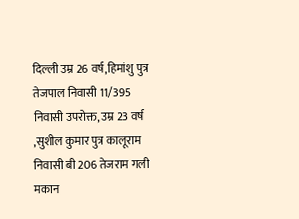दिल्ली उम्र 26 वर्ष,हिमांशु पुत्र तेजपाल निवासी 11/395 निवासी उपरोक्त, उम्र 23 वर्ष ,सुशील कुमार पुत्र कालूराम निवासी बी 206 तेजराम गली मकान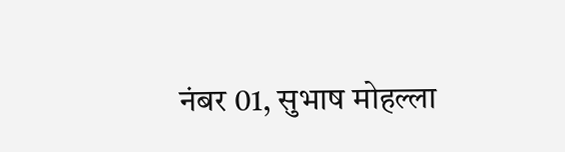नंबर 01, सुभाष मोहल्ला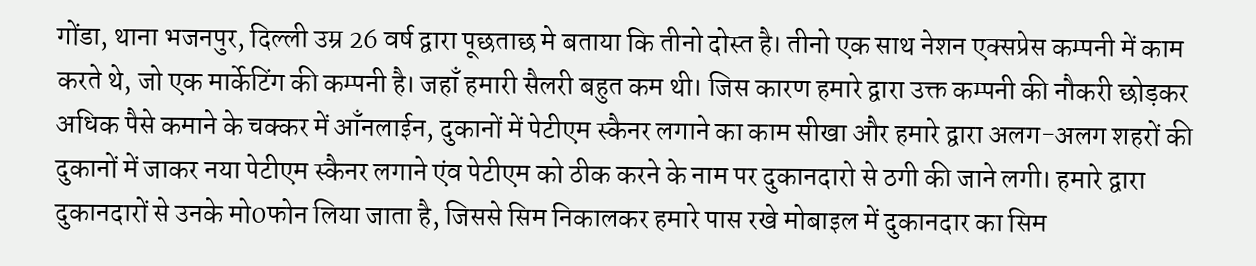गोंडा, थाना भजनपुर, दिल्ली उम्र 26 वर्ष द्वारा पूछताछ मे बताया कि तीनो दोस्त है। तीनो एक साथ नेशन एक्सप्रेस कम्पनी में काम करते थे, जो एक मार्केटिंग की कम्पनी है। जहाँ हमारी सैलरी बहुत कम थी। जिस कारण हमारे द्वारा उक्त कम्पनी की नौकरी छोड़कर अधिक पैसे कमाने के चक्कर में आँनलाईन, दुकानों में पेटीएम स्कैनर लगाने का काम सीखा और हमारे द्वारा अलग-अलग शहरों की दुकानों में जाकर नया पेटीएम स्कैनर लगाने एंव पेटीएम को ठीक करने के नाम पर दुकानदारो से ठगी की जाने लगी। हमारे द्वारा दुकानदारों से उनके मो0फोन लिया जाता है, जिससे सिम निकालकर हमारे पास रखे मोबाइल में दुकानदार का सिम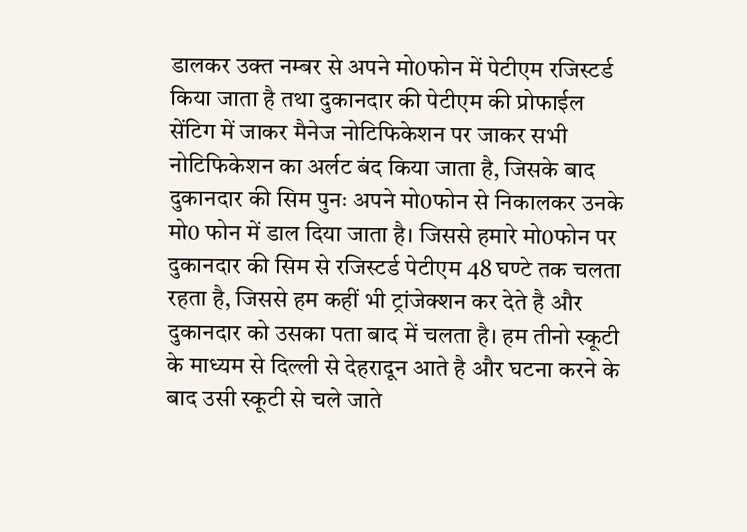डालकर उक्त नम्बर से अपने मो0फोन में पेटीएम रजिस्टर्ड किया जाता है तथा दुकानदार की पेटीएम की प्रोफाईल सेंटिग में जाकर मैनेज नोटिफिकेशन पर जाकर सभी नोटिफिकेशन का अर्लट बंद किया जाता है, जिसके बाद दुकानदार की सिम पुनः अपने मो0फोन से निकालकर उनके मो0 फोन में डाल दिया जाता है। जिससे हमारे मो0फोन पर दुकानदार की सिम से रजिस्टर्ड पेटीएम 48 घण्टे तक चलता रहता है, जिससे हम कहीं भी ट्रांजेक्शन कर देते है और दुकानदार को उसका पता बाद में चलता है। हम तीनो स्कूटी के माध्यम से दिल्ली से देहरादून आते है और घटना करने के बाद उसी स्कूटी से चले जाते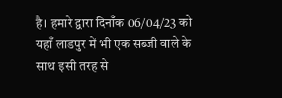है। हमारे द्वारा दिनाँक 06/04/23 को यहाँ लाडपुर में भी एक सब्जी वाले के साथ इसी तरह से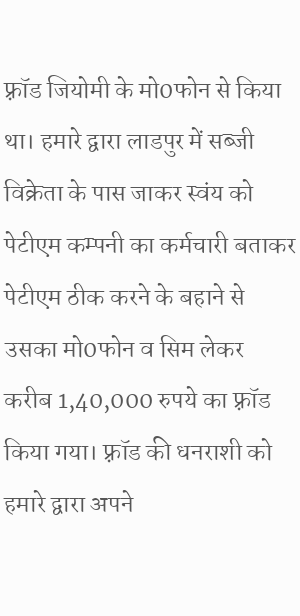फ़्रॉड जियोमी के मो0फोन से किया था। हमारे द्वारा लाडपुर में सब्जी विक्रेता के पास जाकर स्वंय को पेटीएम कम्पनी का कर्मचारी बताकर पेटीएम ठीक करने के बहाने से उसका मो0फोन व सिम लेकर करीब 1,40,000 रुपये का फ़्रॉड किया गया। फ़्रॉड की धनराशी को हमारे द्वारा अपने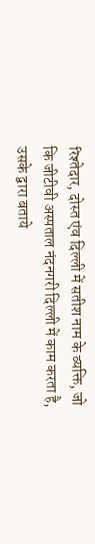रिश्तेदार, दोस्त एंव दिल्ली में सतीश नाम के व्यक्ति, जो कि जीटीवी अस्पताल नंदनगरी दिल्ली में काम करता है, उसके द्वारा बताये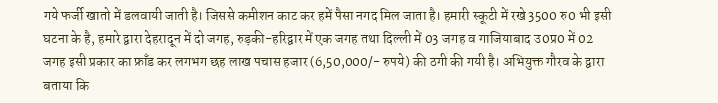गये फर्जी खातो में डलवायी जाती है। जिससे कमीशन काट कर हमें पैसा नगद मिल जाता है। हमारी स्कूटी में रखे 3500 रु0 भी इसी घटना के है, हमारे द्वारा देहरादून में दो जगह, रुड़की-हरिद्वार में एक जगह तथा दिल्ली में 03 जगह व गाजियाबाद उ0प्र0 में 02 जगह इसी प्रकार का फ्राँड कर लगभग छह लाख पचास हजार (6,50,000/- रुपये) की ठगी की गयी है। अभियुक्त गौरव के द्वारा बताया कि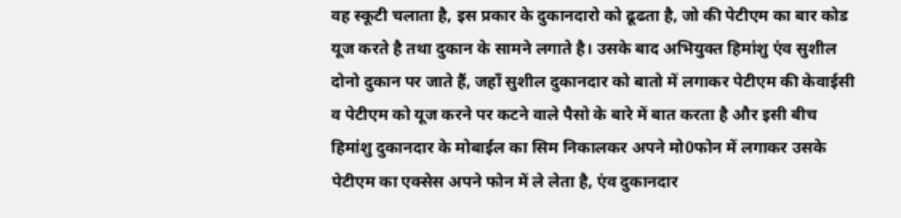वह स्कूटी चलाता है, इस प्रकार के दुकानदारो को ढूढता है, जो की पेटीएम का बार कोड यूज करते है तथा दुकान के सामने लगाते है। उसके बाद अभियुक्त हिमांशु एंव सुशील दोनो दुकान पर जाते हैं, जहाँ सुशील दुकानदार को बातो में लगाकर पेटीएम की केवाईसी व पेटीएम को यूज करने पर कटने वाले पैसो के बारे में बात करता है और इसी बीच हिमांशु दुकानदार के मोबाईल का सिम निकालकर अपने मो0फोन में लगाकर उसके पेटीएम का एक्सेस अपने फोन में ले लेता है, एंव दुकानदार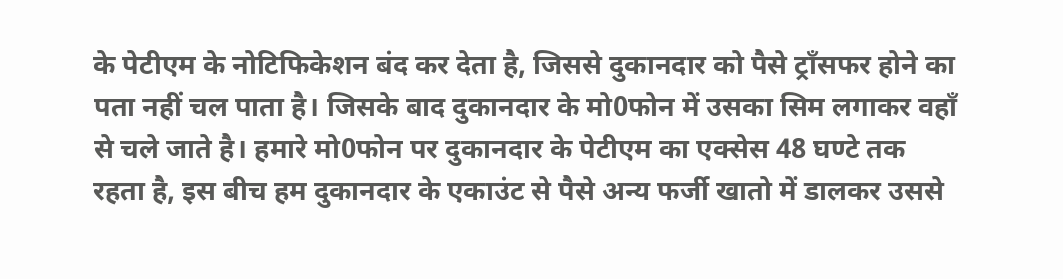के पेटीएम के नोटिफिकेशन बंद कर देता है, जिससे दुकानदार को पैसे ट्राँसफर होने का पता नहीं चल पाता है। जिसके बाद दुकानदार के मो0फोन में उसका सिम लगाकर वहाँ से चले जाते है। हमारे मो0फोन पर दुकानदार के पेटीएम का एक्सेस 48 घण्टे तक रहता है, इस बीच हम दुकानदार के एकाउंट से पैसे अन्य फर्जी खातो में डालकर उससे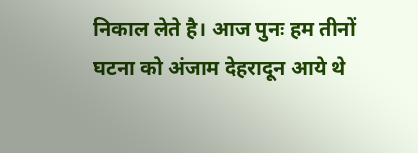निकाल लेते है। आज पुनः हम तीनों घटना को अंजाम देहरादून आये थे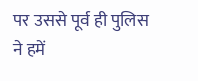पर उससे पूर्व ही पुलिस ने हमें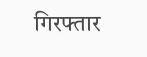गिरफ्तार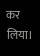कर लिया।